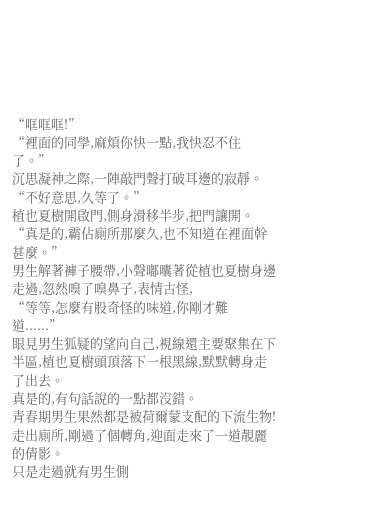“哐哐哐!”
“裡面的同學,麻煩你快一點,我快忍不住了。”
沉思凝神之際,一陣敲門聲打破耳邊的寂靜。
“不好意思,久等了。”
植也夏樹開啟門,側身滑移半步,把門讓開。
“真是的,霸佔廁所那麼久,也不知道在裡面幹甚麼。”
男生解著褲子腰帶,小聲嘟囔著從植也夏樹身邊走過,忽然嗅了嗅鼻子,表情古怪,
“等等,怎麼有股奇怪的味道,你剛才難道......”
眼見男生狐疑的望向自己,視線還主要聚集在下半區,植也夏樹頭頂落下一根黑線,默默轉身走了出去。
真是的,有句話說的一點都沒錯。
青春期男生果然都是被荷爾蒙支配的下流生物!
走出廁所,剛過了個轉角,迎面走來了一道靚麗的倩影。
只是走過就有男生側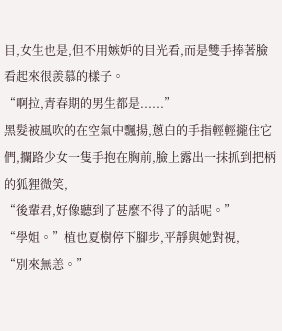目,女生也是,但不用嫉妒的目光看,而是雙手捧著臉看起來很羨慕的樣子。
“啊拉,青春期的男生都是......”
黑髮被風吹的在空氣中飄揚,蔥白的手指輕輕攏住它們,攔路少女一隻手抱在胸前,臉上露出一抹抓到把柄的狐狸微笑,
“後輩君,好像聽到了甚麼不得了的話呢。”
“學姐。”植也夏樹停下腳步,平靜與她對視,
“別來無恙。”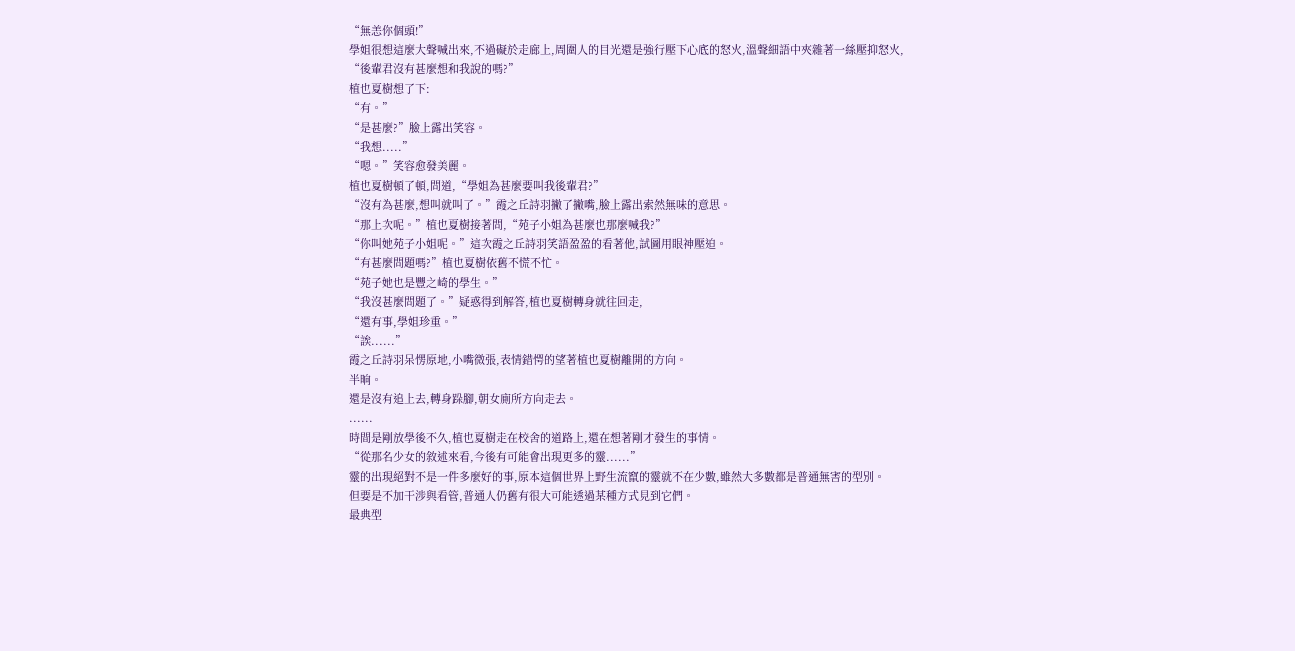“無恙你個頭!”
學姐很想這麼大聲喊出來,不過礙於走廊上,周圍人的目光還是強行壓下心底的怒火,溫聲細語中夾雜著一絲壓抑怒火,
“後輩君沒有甚麼想和我說的嗎?”
植也夏樹想了下:
“有。”
“是甚麼?”臉上露出笑容。
“我想.....”
“嗯。”笑容愈發美麗。
植也夏樹頓了頓,問道,“學姐為甚麼要叫我後輩君?”
“沒有為甚麼,想叫就叫了。”霞之丘詩羽撇了撇嘴,臉上露出索然無味的意思。
“那上次呢。”植也夏樹接著問,“苑子小姐為甚麼也那麼喊我?”
“你叫她苑子小姐呢。”這次霞之丘詩羽笑語盈盈的看著他,試圖用眼神壓迫。
“有甚麼問題嗎?”植也夏樹依舊不慌不忙。
“苑子她也是豐之崎的學生。”
“我沒甚麼問題了。”疑惑得到解答,植也夏樹轉身就往回走,
“還有事,學姐珍重。”
“誒......”
霞之丘詩羽呆愣原地,小嘴微張,表情錯愕的望著植也夏樹離開的方向。
半晌。
還是沒有追上去,轉身跺腳,朝女廁所方向走去。
......
時間是剛放學後不久,植也夏樹走在校舍的道路上,還在想著剛才發生的事情。
“從那名少女的敘述來看,今後有可能會出現更多的靈......”
靈的出現絕對不是一件多麼好的事,原本這個世界上野生流竄的靈就不在少數,雖然大多數都是普通無害的型別。
但要是不加干涉與看管,普通人仍舊有很大可能透過某種方式見到它們。
最典型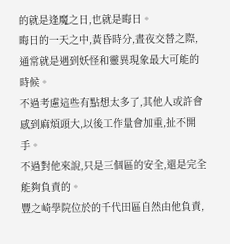的就是逢魔之日,也就是晦日。
晦日的一天之中,黃昏時分,晝夜交替之際,通常就是遇到妖怪和靈異現象最大可能的時候。
不過考慮這些有點想太多了,其他人或許會感到麻煩頭大,以後工作量會加重,扯不開手。
不過對他來說,只是三個區的安全,還是完全能夠負責的。
豐之崎學院位於的千代田區自然由他負責,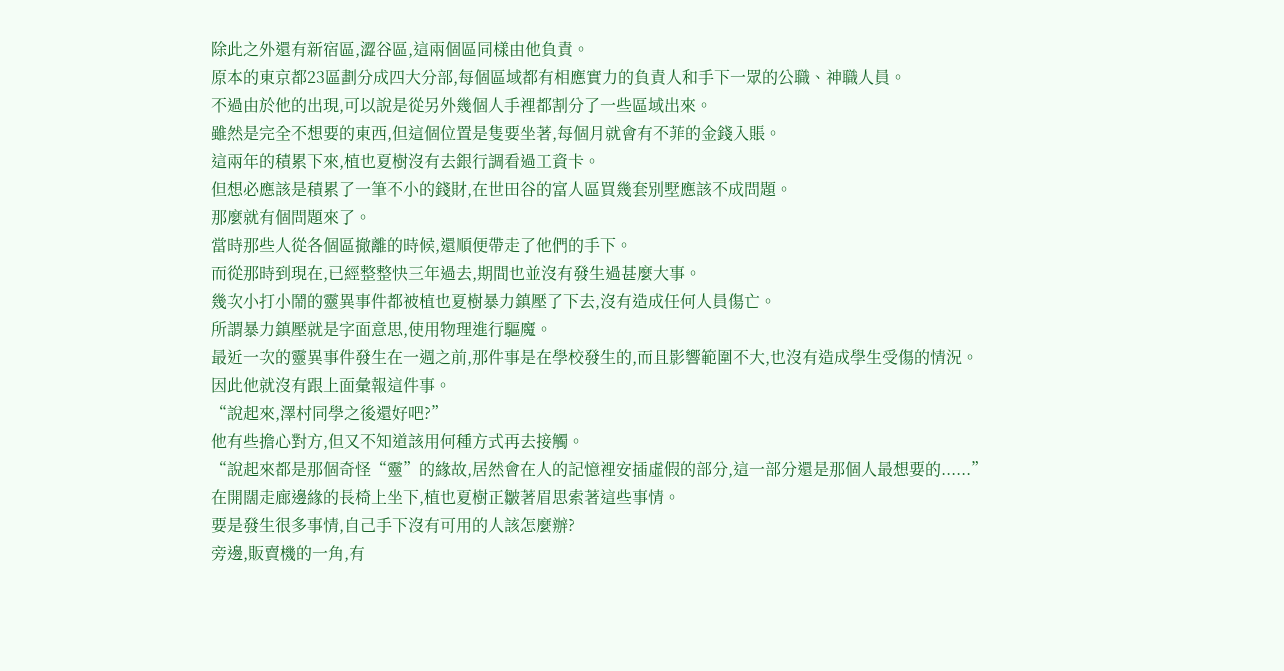除此之外還有新宿區,澀谷區,這兩個區同樣由他負責。
原本的東京都23區劃分成四大分部,每個區域都有相應實力的負責人和手下一眾的公職、神職人員。
不過由於他的出現,可以說是從另外幾個人手裡都割分了一些區域出來。
雖然是完全不想要的東西,但這個位置是隻要坐著,每個月就會有不菲的金錢入賬。
這兩年的積累下來,植也夏樹沒有去銀行調看過工資卡。
但想必應該是積累了一筆不小的錢財,在世田谷的富人區買幾套別墅應該不成問題。
那麼就有個問題來了。
當時那些人從各個區撤離的時候,還順便帶走了他們的手下。
而從那時到現在,已經整整快三年過去,期間也並沒有發生過甚麼大事。
幾次小打小鬧的靈異事件都被植也夏樹暴力鎮壓了下去,沒有造成任何人員傷亡。
所謂暴力鎮壓就是字面意思,使用物理進行驅魔。
最近一次的靈異事件發生在一週之前,那件事是在學校發生的,而且影響範圍不大,也沒有造成學生受傷的情況。
因此他就沒有跟上面彙報這件事。
“說起來,澤村同學之後還好吧?”
他有些擔心對方,但又不知道該用何種方式再去接觸。
“說起來都是那個奇怪“靈”的緣故,居然會在人的記憶裡安插虛假的部分,這一部分還是那個人最想要的......”
在開闊走廊邊緣的長椅上坐下,植也夏樹正皺著眉思索著這些事情。
要是發生很多事情,自己手下沒有可用的人該怎麼辦?
旁邊,販賣機的一角,有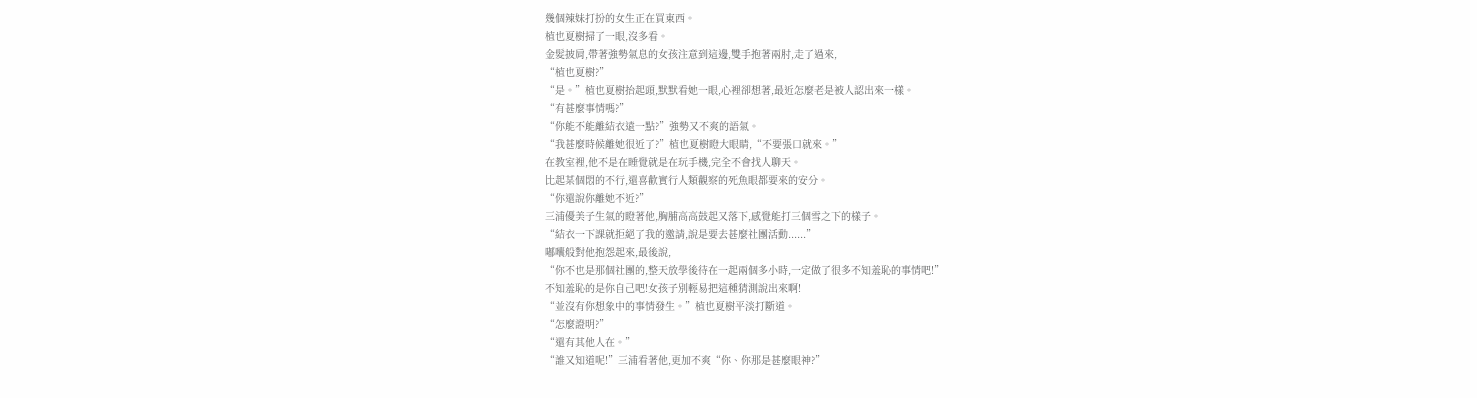幾個辣妹打扮的女生正在買東西。
植也夏樹掃了一眼,沒多看。
金髮披肩,帶著強勢氣息的女孩注意到這邊,雙手抱著兩肘,走了過來,
“植也夏樹?”
“是。”植也夏樹抬起頭,默默看她一眼,心裡卻想著,最近怎麼老是被人認出來一樣。
“有甚麼事情嗎?”
“你能不能離結衣遠一點?”強勢又不爽的語氣。
“我甚麼時候離她很近了?”植也夏樹瞪大眼睛,“不要張口就來。”
在教室裡,他不是在睡覺就是在玩手機,完全不會找人聊天。
比起某個悶的不行,還喜歡實行人類觀察的死魚眼都要來的安分。
“你還說你離她不近?”
三浦優美子生氣的瞪著他,胸脯高高鼓起又落下,感覺能打三個雪之下的樣子。
“結衣一下課就拒絕了我的邀請,說是要去甚麼社團活動......”
嘟囔般對他抱怨起來,最後說,
“你不也是那個社團的,整天放學後待在一起兩個多小時,一定做了很多不知羞恥的事情吧!”
不知羞恥的是你自己吧!女孩子別輕易把這種猜測說出來啊!
“並沒有你想象中的事情發生。”植也夏樹平淡打斷道。
“怎麼證明?”
“還有其他人在。”
“誰又知道呢!”三浦看著他,更加不爽“你、你那是甚麼眼神?”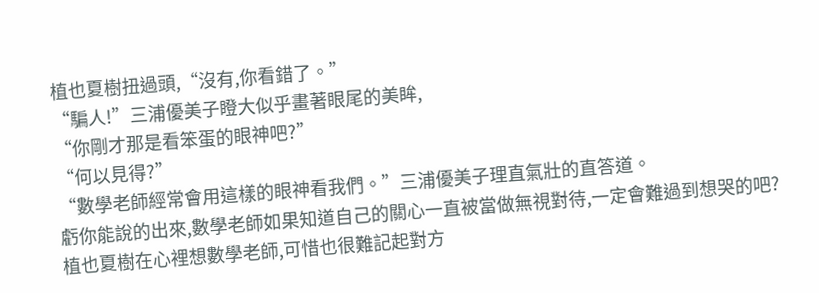植也夏樹扭過頭,“沒有,你看錯了。”
“騙人!”三浦優美子瞪大似乎畫著眼尾的美眸,
“你剛才那是看笨蛋的眼神吧?”
“何以見得?”
“數學老師經常會用這樣的眼神看我們。”三浦優美子理直氣壯的直答道。
虧你能說的出來,數學老師如果知道自己的關心一直被當做無視對待,一定會難過到想哭的吧?
植也夏樹在心裡想數學老師,可惜也很難記起對方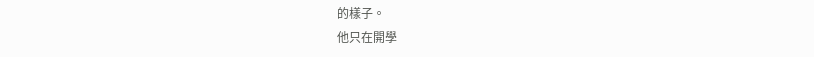的樣子。
他只在開學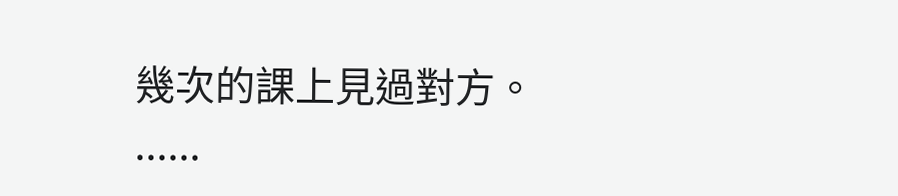幾次的課上見過對方。
......